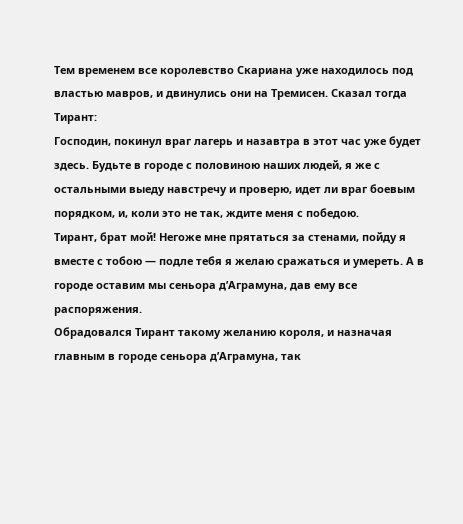Тем временем все королевство Скариана уже находилось под властью мавров, и двинулись они на Тремисен. Сказал тогда Тирант:
Господин, покинул враг лагерь и назавтра в этот час уже будет здесь. Будьте в городе с половиною наших людей, я же с остальными выеду навстречу и проверю, идет ли враг боевым порядком, и, коли это не так, ждите меня с победою.
Тирант, брат мой! Негоже мне прятаться за стенами, пойду я вместе с тобою — подле тебя я желаю сражаться и умереть. А в городе оставим мы сеньора д’Аграмуна, дав ему все распоряжения.
Обрадовался Тирант такому желанию короля, и назначая главным в городе сеньора д’Аграмуна, так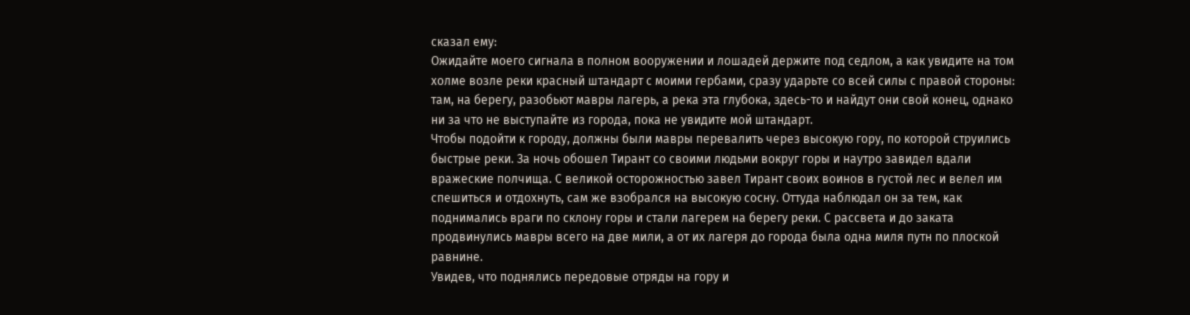сказал ему:
Ожидайте моего сигнала в полном вооружении и лошадей держите под седлом, а как увидите на том холме возле реки красный штандарт с моими гербами, сразу ударьте со всей силы с правой стороны: там, на берегу, разобьют мавры лагерь, а река эта глубока, здесь-то и найдут они свой конец, однако ни за что не выступайте из города, пока не увидите мой штандарт.
Чтобы подойти к городу, должны были мавры перевалить через высокую гору, по которой струились быстрые реки. За ночь обошел Тирант со своими людьми вокруг горы и наутро завидел вдали вражеские полчища. С великой осторожностью завел Тирант своих воинов в густой лес и велел им спешиться и отдохнуть, сам же взобрался на высокую сосну. Оттуда наблюдал он за тем, как поднимались враги по склону горы и стали лагерем на берегу реки. С рассвета и до заката продвинулись мавры всего на две мили, а от их лагеря до города была одна миля путн по плоской равнине.
Увидев, что поднялись передовые отряды на гору и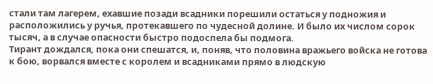стали там лагерем, ехавшие позади всадники порешили остаться у подножия и расположились у ручья, протекавшего по чудесной долине. И было их числом сорок тысяч, а в случае опасности быстро подоспела бы подмога.
Тирант дождался, пока они спешатся, и, поняв, что половина вражьего войска не готова к бою, ворвался вместе с королем и всадниками прямо в людскую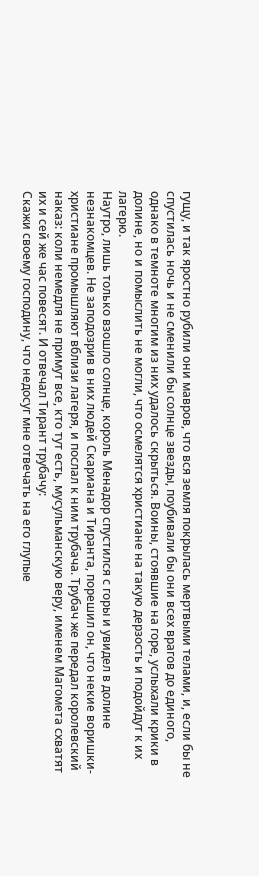гущу, и так яростно рубили они мавров, что вся земля покрылась мертвыми телами, и, если бы не спустилась ночь и не сменили бы солнце звезды, поубивали бы они всех врагов до единого, однако в темноте многим из них удалось скрыться. Воины, стоявшие на горе, услыхали крики в долине, но и помыслить не могли, что осмелятся христиане на такую дерзость и подойдут к их лагерю.
Наутро, лишь только взошло солнце, король Менадор спустился с горы и увидел в долине незнакомцев. Не заподозрив в них людей Скариана и Тиранта, порешил он, что некие воришки-христиане промышляют вблизи лагеря, и послал к ним трубача. Трубач же передал королевский наказ: коли немедля не примут все, кто тут есть, мусульманскую веру, именем Магомета схватят их и сей же час повесят. И отвечал Тирант трубачу:
Скажи своему господину, что недосуг мне отвечать на его глупые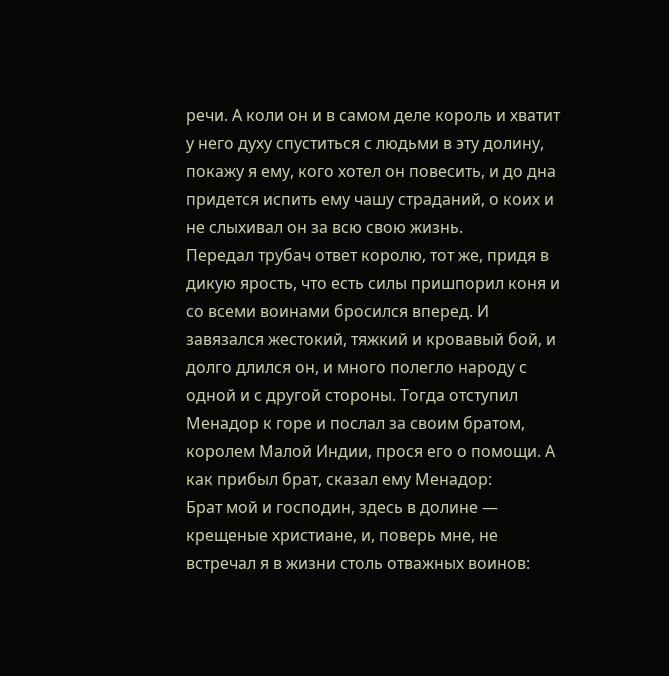речи. А коли он и в самом деле король и хватит у него духу спуститься с людьми в эту долину, покажу я ему, кого хотел он повесить, и до дна придется испить ему чашу страданий, о коих и не слыхивал он за всю свою жизнь.
Передал трубач ответ королю, тот же, придя в дикую ярость, что есть силы пришпорил коня и со всеми воинами бросился вперед. И завязался жестокий, тяжкий и кровавый бой, и долго длился он, и много полегло народу с одной и с другой стороны. Тогда отступил Менадор к горе и послал за своим братом, королем Малой Индии, прося его о помощи. А как прибыл брат, сказал ему Менадор:
Брат мой и господин, здесь в долине — крещеные христиане, и, поверь мне, не встречал я в жизни столь отважных воинов: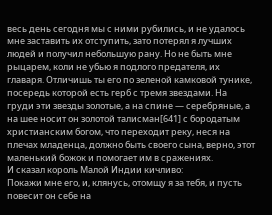весь день сегодня мы с ними рубились, и не удалось мне заставить их отступить, зато потерял я лучших людей и получил небольшую рану. Но не быть мне рыцарем, коли не убью я подлого предателя, их главаря. Отличишь ты его по зеленой камковой тунике, посередь которой есть герб с тремя звездами. На груди эти звезды золотые, а на спине — серебряные, а на шее носит он золотой талисман[641] с бородатым христианским богом, что переходит реку, неся на плечах младенца, должно быть своего сына, верно, этот маленький божок и помогает им в сражениях.
И сказал король Малой Индии кичливо:
Покажи мне его, и, клянусь, отомщу я за тебя, и пусть повесит он себе на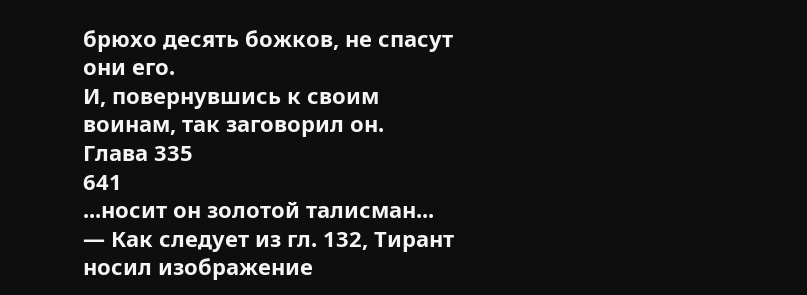брюхо десять божков, не спасут они его.
И, повернувшись к своим воинам, так заговорил он.
Глава 335
641
...носит он золотой талисман... — Как следует из гл. 132, Тирант носил изображение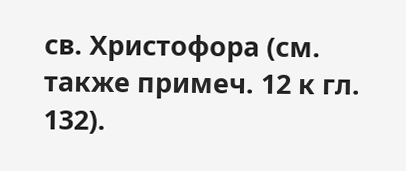св. Христофора (см. также примеч. 12 к гл. 132).